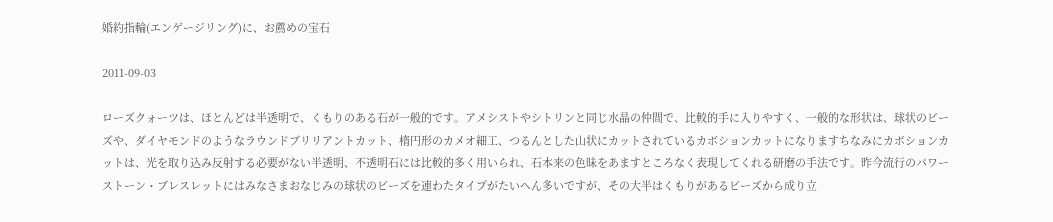婚約指輪(エンゲージリング)に、お薦めの宝石

2011-09-03

ローズクォーツは、ほとんどは半透明で、くもりのある石が一般的です。アメシストやシトリンと同じ水晶の仲間で、比較的手に入りやすく、一般的な形状は、球状のビーズや、ダイヤモンドのようなラウンドブリリアントカット、楕円形のカメオ細工、つるんとした山状にカットされているカボションカットになりますちなみにカボションカットは、光を取り込み反射する必要がない半透明、不透明石には比較的多く用いられ、石本来の色昧をあますところなく表現してくれる研磨の手法です。昨今流行のパワーストーン・ブレスレットにはみなさまおなじみの球状のビーズを連わたタイプがたいへん多いですが、その大半はくもりがあるビーズから成り立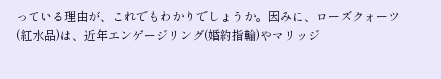っている理由が、これでもわかりでしょうか。因みに、ローズクォーツ(紅水品)は、近年エンゲージリング(婚約指輪)やマリッジ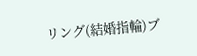リング(結婚指輪)ブ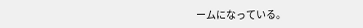ームになっている。